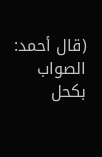(قال أحمد: الصواب بكحل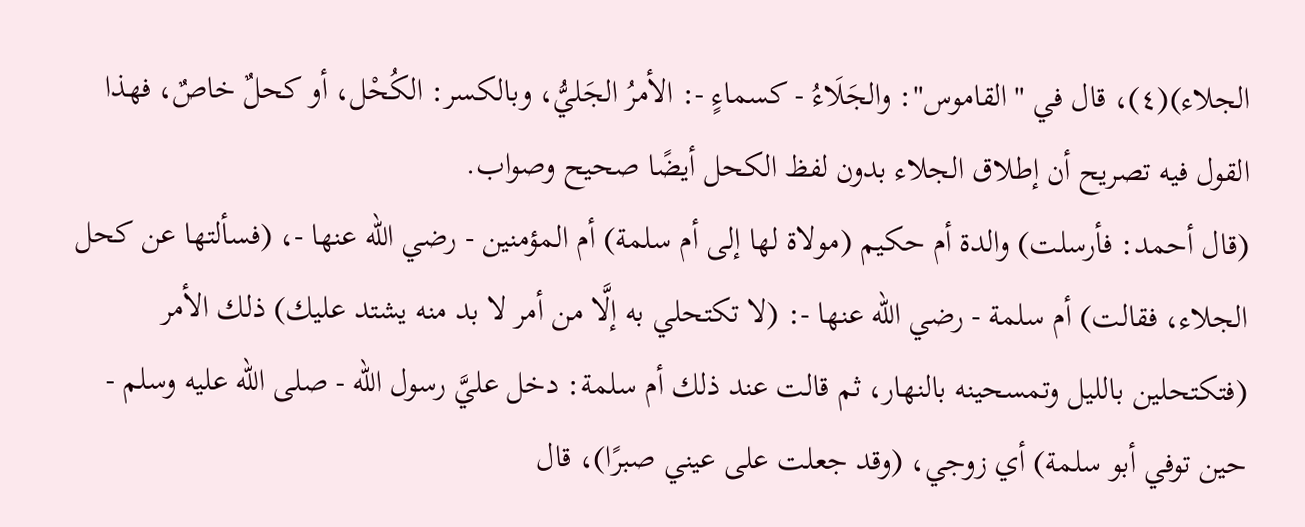الجلاء)(٤)، قال في "القاموس": والجَلَاءُ - كسماءٍ -: الأمرُ الجَليُّ، وبالكسر: الكُحْل، أو كحلٌ خاصٌ، فهذا القول فيه تصريح أن إطلاق الجلاء بدون لفظ الكحل أيضًا صحيح وصواب.
(قال أحمد: فأرسلت) والدة أم حكيم (مولاة لها إلى أم سلمة) أم المؤمنين - رضي الله عنها -، (فسألتها عن كحل الجلاء، فقالت) أم سلمة - رضي الله عنها -: (لا تكتحلي به إلَّا من أمر لا بد منه يشتد عليك) ذلك الأمر (فتكتحلين بالليل وتمسحينه بالنهار، ثم قالت عند ذلك أم سلمة: دخل عليَّ رسول الله - صلى الله عليه وسلم - حين توفي أبو سلمة) أي زوجي، (وقد جعلت على عيني صبرًا)، قال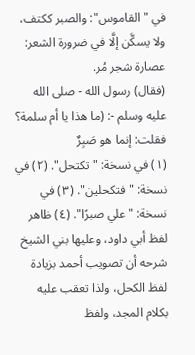في "القاموس": والصبر ككتف، ولا يسكَّن إلَّا في ضرورة الشعر: عصارة شجر مُر.
(فقال) رسول الله - صلى الله عليه وسلم -: (ما هذا يا أم سلمة؟ فقلت: إنما هو صَبِرٌ
(١) في نسخة: "تكتحل". (٢) في نسخة: "فتكحلين". (٣) في نسخة: "علي صبرًا". (٤) ظاهر لفظ أبي داود، وعليها بني الشيخ شرحه أن تصويب أحمد بزيادة لفظ الكحل، ولذا تعقب عليه بكلام المجد، ولفظ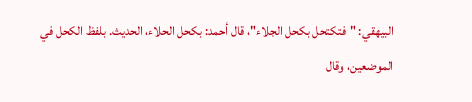البيهقي: "فتكتحل بكحل الجلاء"، قال أحمد: بكحل الحلاء، الحديث. بلفظ الكحل في الموضعين، وقال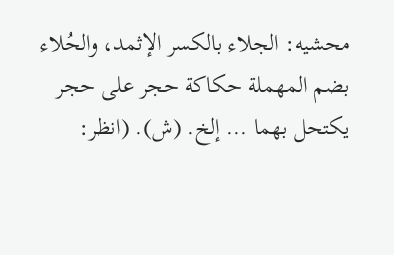محشيه: الجلاء بالكسر الإثمد، والحُلاء بضم المهملة حكاكة حجر على حجر يكتحل بهما ... إلخ. (ش). (انظر: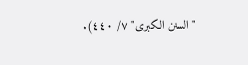"السنن الكبرى" ٧/ ٤٤٠).